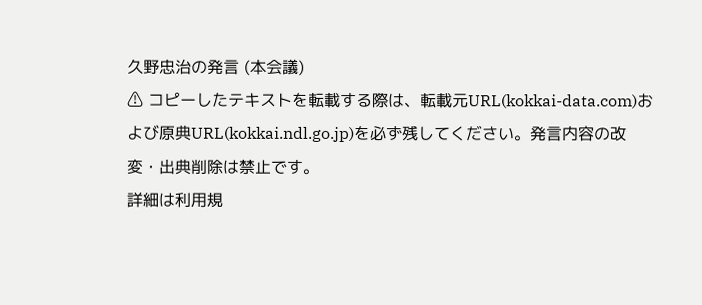久野忠治の発言 (本会議)
⚠ コピーしたテキストを転載する際は、転載元URL(kokkai-data.com)および原典URL(kokkai.ndl.go.jp)を必ず残してください。発言内容の改変・出典削除は禁止です。
詳細は利用規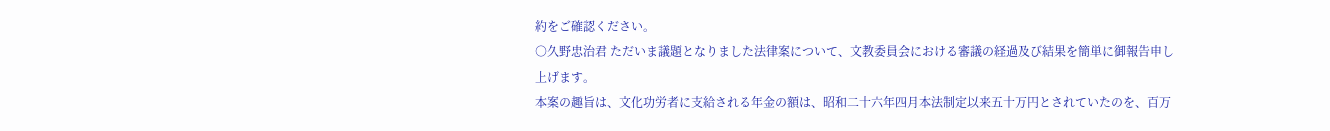約をご確認ください。
○久野忠治君 ただいま議題となりました法律案について、文教委員会における審議の経過及び結果を簡単に御報告申し上げます。
本案の趣旨は、文化功労者に支給される年金の額は、昭和二十六年四月本法制定以来五十万円とされていたのを、百万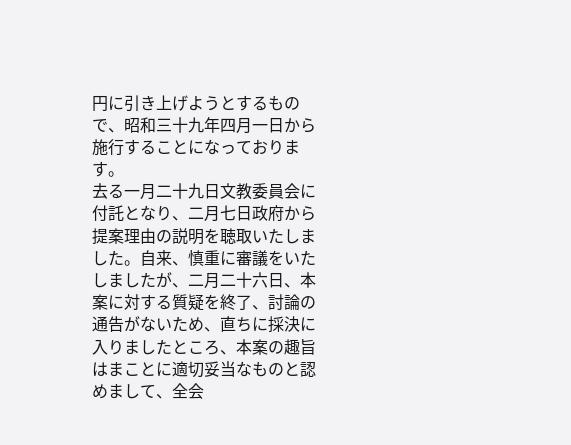円に引き上げようとするもので、昭和三十九年四月一日から施行することになっております。
去る一月二十九日文教委員会に付託となり、二月七日政府から提案理由の説明を聴取いたしました。自来、慎重に審議をいたしましたが、二月二十六日、本案に対する質疑を終了、討論の通告がないため、直ちに採決に入りましたところ、本案の趣旨はまことに適切妥当なものと認めまして、全会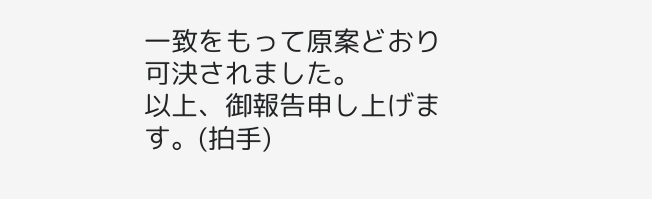一致をもって原案どおり可決されました。
以上、御報告申し上げます。(拍手)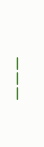———